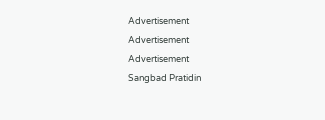Advertisement
Advertisement
Advertisement
Sangbad Pratidin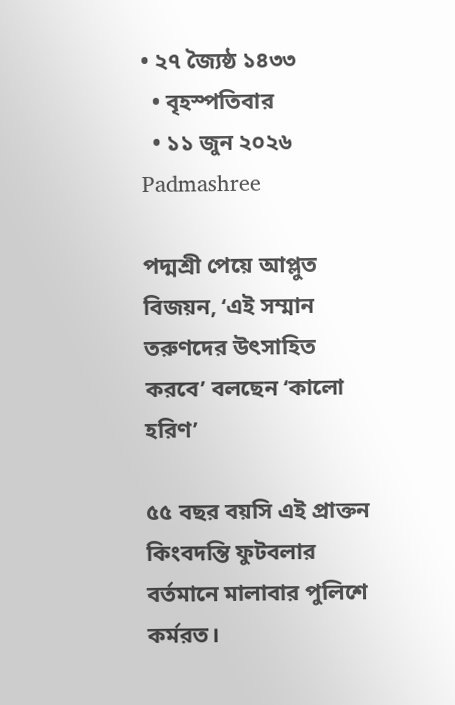• ২৭ জ্যৈষ্ঠ ১৪৩৩
  • বৃহস্পতিবার
  • ১১ জুন ২০২৬
Padmashree

পদ্মশ্রী পেয়ে আপ্লুত বিজয়ন, ‘এই সম্মান তরুণদের উৎসাহিত করবে’ বলছেন ‘কালো হরিণ’

৫৫ বছর বয়সি এই প্রাক্তন কিংবদন্তি ফুটবলার বর্তমানে মালাবার পুলিশে কর্মরত।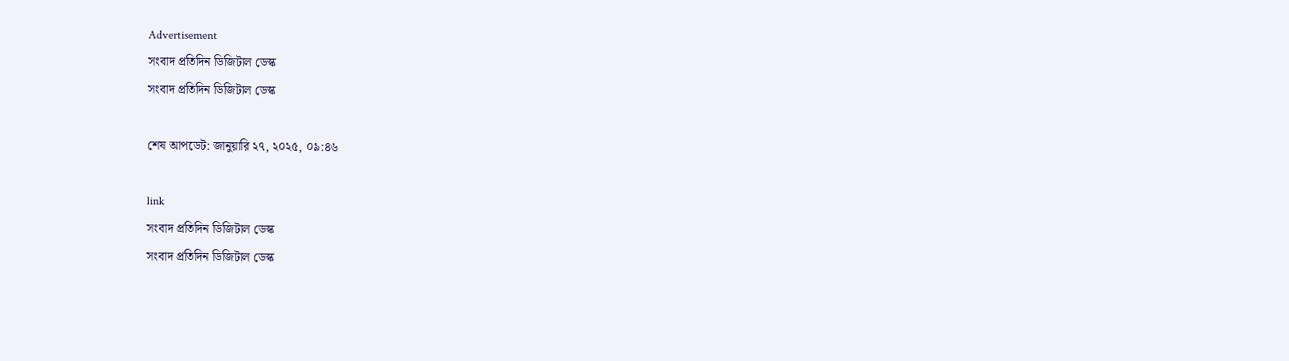Advertisement
সংবাদ প্রতিদিন ডিজিটাল ডেস্ক
সংবাদ প্রতিদিন ডিজিটাল ডেস্ক

শেষ আপডেট: জানুয়ারি ২৭, ২০২৫, ০৯:৪৬

link
সংবাদ প্রতিদিন ডিজিটাল ডেস্ক
সংবাদ প্রতিদিন ডিজিটাল ডেস্ক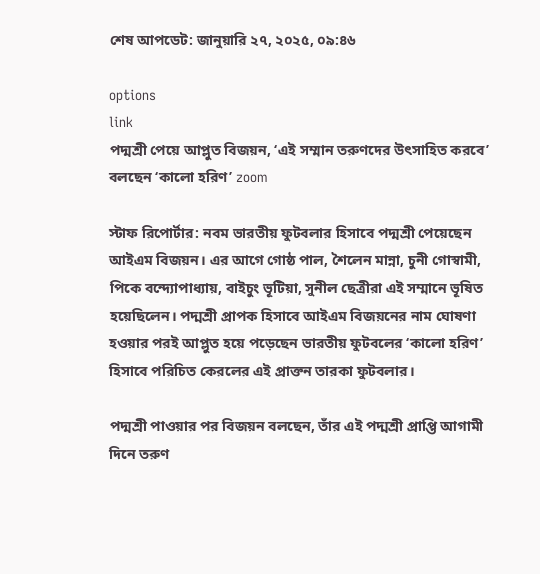শেষ আপডেট: জানুয়ারি ২৭, ২০২৫, ০৯:৪৬

options
link
পদ্মশ্রী পেয়ে আপ্লুত বিজয়ন, ‘এই সম্মান তরুণদের উৎসাহিত করবে’ বলছেন ‘কালো হরিণ’ zoom

স্টাফ রিপোর্টার: নবম ভারতীয় ফুটবলার হিসাবে পদ্মশ্রী পেয়েছেন আইএম বিজয়ন। এর আগে গোষ্ঠ পাল, শৈলেন মান্না, চুনী গোস্বামী, পিকে বন্দ্যোপাধ্যায়, বাইচুং ভূটিয়া, সুনীল ছেত্রীরা এই সম্মানে ভূষিত হয়েছিলেন। পদ্মশ্রী প্রাপক হিসাবে আইএম বিজয়নের নাম ঘোষণা হওয়ার পরই আপ্লুত হয়ে পড়েছেন ভারতীয় ফুটবলের ‘কালো হরিণ’ হিসাবে পরিচিত কেরলের এই প্রাক্তন তারকা ফুটবলার।

পদ্মশ্রী পাওয়ার পর বিজয়ন বলছেন, তাঁর এই পদ্মশ্রী প্রাপ্তি আগামী দিনে তরুণ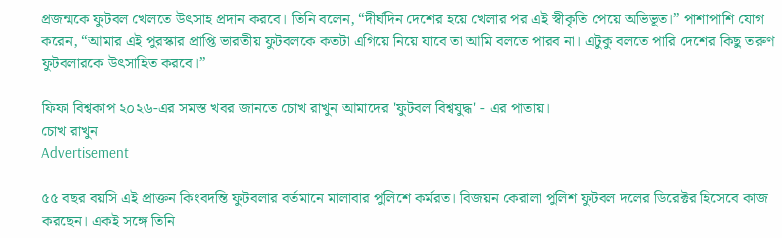প্রজন্মকে ফুটবল খেলতে উৎসাহ প্রদান করবে। তিনি বলেন, “দীর্ঘদিন দেশের হয়ে খেলার পর এই স্বীকৃতি পেয়ে অভিভূত।” পাশাপাশি যোগ করেন, “আমার এই পুরস্কার প্রাপ্তি ভারতীয় ফুটবলকে কতটা এগিয়ে নিয়ে যাবে তা আমি বলতে পারব না। এটুকু বলতে পারি দেশের কিছু তরুণ ফুটবলারকে উৎসাহিত করবে।”

ফিফা বিশ্বকাপ ২০২৬-এর সমস্ত খবর জানতে চোখ রাখুন আমাদের 'ফুটবল বিশ্বযুদ্ধ' - এর পাতায়।
চোখ রাখুন
Advertisement

৫৫ বছর বয়সি এই প্রাক্তন কিংবদন্তি ফুটবলার বর্তমানে মালাবার পুলিশে কর্মরত। বিজয়ন কেরালা পুলিশ ফুটবল দলের ডিরেক্টর হিসেবে কাজ করছেন। একই সঙ্গে তিনি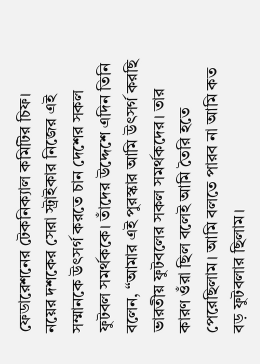ফেডারেশনের টেকনিক্যাল কমিটির চিফ। নয়ের দশকের সেরা স্ট্রাইকার নিজের এই সম্মানকে উৎসর্গ করতে চান দেশের সকল ফুটবল সমর্থককে। তাঁদের উদ্দেশে এদিন তিনি বলেন, “আমার এই পুরস্কার আমি উৎসর্গ করছি ভারতীয় ফুটবলের সকল সমর্থকদের। তার কারণ ওঁরা ছিল বলেই আমি তৈরি হতে পেরেছিলাম। আমি বলতে পারব না আমি কত বড় ফুটবলার ছিলাম।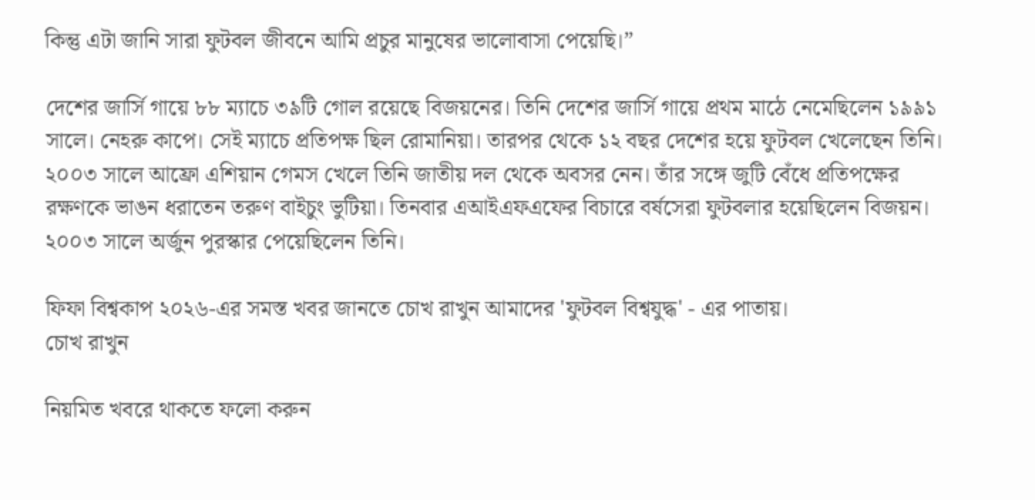কিন্তু এটা জানি সারা ফুটবল জীবনে আমি প্রচুর মানুষের ভালোবাসা পেয়েছি।”

দেশের জার্সি গায়ে ৮৮ ম্যাচে ৩৯টি গোল রয়েছে বিজয়নের। তিনি দেশের জার্সি গায়ে প্রথম মাঠে নেমেছিলেন ১৯৯১ সালে। নেহরু কাপে। সেই ম্যাচে প্রতিপক্ষ ছিল রোমানিয়া। তারপর থেকে ১২ বছর দেশের হয়ে ফুটবল খেলেছেন তিনি। ২০০৩ সালে আফ্রো এশিয়ান গেমস খেলে তিনি জাতীয় দল থেকে অবসর নেন। তাঁর সঙ্গে জুটি বেঁধে প্রতিপক্ষের রক্ষণকে ভাঙন ধরাতেন তরুণ বাইচুং ভুটিয়া। তিনবার এআইএফএফের বিচারে বর্ষসেরা ফুটবলার হয়েছিলেন বিজয়ন। ২০০৩ সালে অর্জুন পুরস্কার পেয়েছিলেন তিনি।

ফিফা বিশ্বকাপ ২০২৬-এর সমস্ত খবর জানতে চোখ রাখুন আমাদের 'ফুটবল বিশ্বযুদ্ধ' - এর পাতায়।
চোখ রাখুন

নিয়মিত খবরে থাকতে ফলো করুন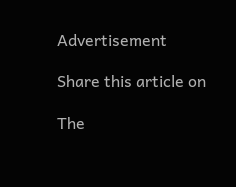Advertisement

Share this article on

The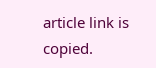article link is copied.